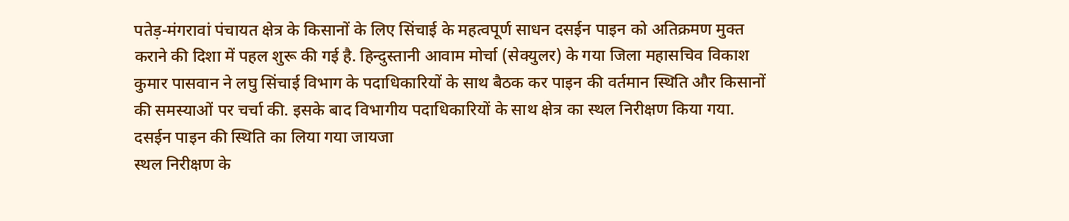पतेड़-मंगरावां पंचायत क्षेत्र के किसानों के लिए सिंचाई के महत्वपूर्ण साधन दसईन पाइन को अतिक्रमण मुक्त कराने की दिशा में पहल शुरू की गई है. हिन्दुस्तानी आवाम मोर्चा (सेक्युलर) के गया जिला महासचिव विकाश कुमार पासवान ने लघु सिंचाई विभाग के पदाधिकारियों के साथ बैठक कर पाइन की वर्तमान स्थिति और किसानों की समस्याओं पर चर्चा की. इसके बाद विभागीय पदाधिकारियों के साथ क्षेत्र का स्थल निरीक्षण किया गया.
दसईन पाइन की स्थिति का लिया गया जायजा
स्थल निरीक्षण के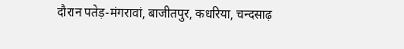दौरान पतेड़-मंगरावां, बाजीतपुर, कधरिया, चन्दसाढ़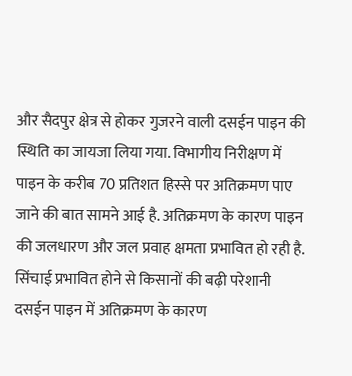और सैदपुर क्षेत्र से होकर गुजरने वाली दसईन पाइन की स्थिति का जायजा लिया गया. विभागीय निरीक्षण में पाइन के करीब 70 प्रतिशत हिस्से पर अतिक्रमण पाए जाने की बात सामने आई है. अतिक्रमण के कारण पाइन की जलधारण और जल प्रवाह क्षमता प्रभावित हो रही है.
सिंचाई प्रभावित होने से किसानों की बढ़ी परेशानी
दसईन पाइन में अतिक्रमण के कारण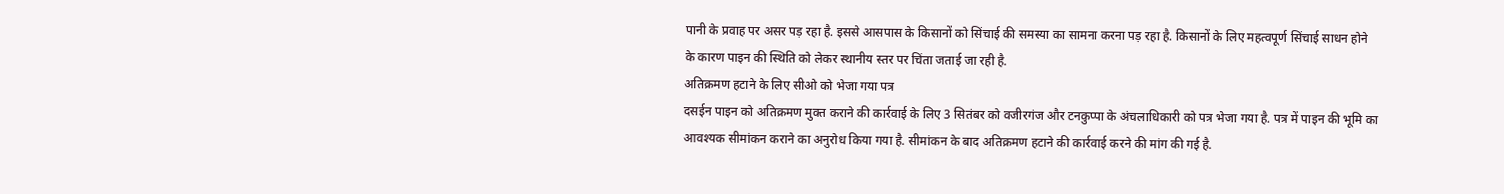पानी के प्रवाह पर असर पड़ रहा है. इससे आसपास के किसानों को सिंचाई की समस्या का सामना करना पड़ रहा है. किसानों के लिए महत्वपूर्ण सिंचाई साधन होने के कारण पाइन की स्थिति को लेकर स्थानीय स्तर पर चिंता जताई जा रही है.
अतिक्रमण हटाने के लिए सीओ को भेजा गया पत्र
दसईन पाइन को अतिक्रमण मुक्त कराने की कार्रवाई के लिए 3 सितंबर को वजीरगंज और टनकुप्पा के अंचलाधिकारी को पत्र भेजा गया है. पत्र में पाइन की भूमि का आवश्यक सीमांकन कराने का अनुरोध किया गया है. सीमांकन के बाद अतिक्रमण हटाने की कार्रवाई करने की मांग की गई है.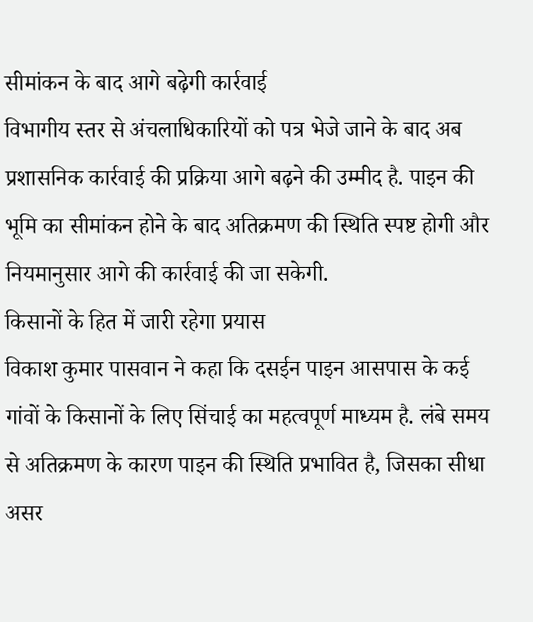सीमांकन के बाद आगे बढ़ेगी कार्रवाई
विभागीय स्तर से अंचलाधिकारियों को पत्र भेजे जाने के बाद अब प्रशासनिक कार्रवाई की प्रक्रिया आगे बढ़ने की उम्मीद है. पाइन की भूमि का सीमांकन होने के बाद अतिक्रमण की स्थिति स्पष्ट होगी और नियमानुसार आगे की कार्रवाई की जा सकेगी.
किसानों के हित में जारी रहेगा प्रयास
विकाश कुमार पासवान ने कहा कि दसईन पाइन आसपास के कई गांवों के किसानों के लिए सिंचाई का महत्वपूर्ण माध्यम है. लंबे समय से अतिक्रमण के कारण पाइन की स्थिति प्रभावित है, जिसका सीधा असर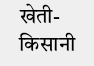खेती-किसानी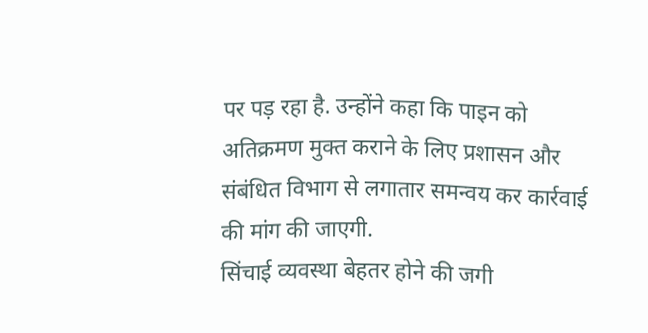पर पड़ रहा है. उन्होंने कहा कि पाइन को अतिक्रमण मुक्त कराने के लिए प्रशासन और संबंधित विभाग से लगातार समन्वय कर कार्रवाई की मांग की जाएगी.
सिंचाई व्यवस्था बेहतर होने की जगी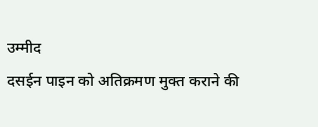उम्मीद
दसईन पाइन को अतिक्रमण मुक्त कराने की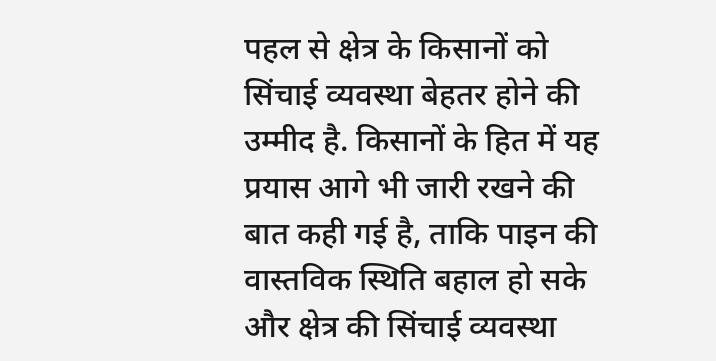पहल से क्षेत्र के किसानों को सिंचाई व्यवस्था बेहतर होने की उम्मीद है. किसानों के हित में यह प्रयास आगे भी जारी रखने की बात कही गई है, ताकि पाइन की वास्तविक स्थिति बहाल हो सके और क्षेत्र की सिंचाई व्यवस्था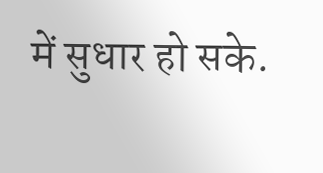में सुधार हो सके.